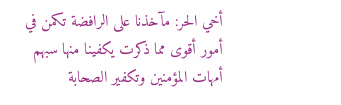أخي الحر: مآخذنا على الرافضة تكمن في أمور أقوى مما ذكرت يكفينا منها سبهم أمهات المؤمنين وتكفير الصحابة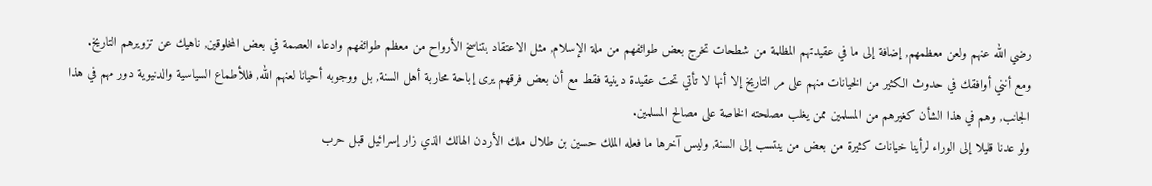رضي الله عنهم ولعن معظمهم, إضافة إلى ما في عقيدتهم المظلمة من شطحات تخرج بعض طوائفهم من ملة الإسلام, مثل الاعتقاد بتناسخ الأرواح من معظم طوائفهم وادعاء العصمة في بعض المخلوقين, ناهيك عن تزويرهم التاريخ.
ومع أنني أوافقك في حدوث الكثير من الخيانات منهم على مر التاريخ إلا أنها لا تأتي تحت عقيدة دينية فقط مع أن بعض فرقهم يرى إباحة محاربة أهل السنة, بل ووجوبه أحيانا لعنهم الله, فللأطماع السياسية والدنيوية دور مهم في هذا الجانب, وهم في هذا الشأن كغيرهم من المسلمين ممن يغلب مصلحته الخاصة على مصالح المسلمين.
ولو عدنا قليلا إلى الوراء لرأينا خيانات كثيرة من بعض من ينتسب إلى السنة, وليس آخرها ما فعله الملك حسين بن طلال ملك الأردن الهالك الذي زار إسرائيل قبل حرب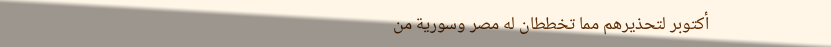أكتوبر لتحذيرهم مما تخططان له مصر وسورية من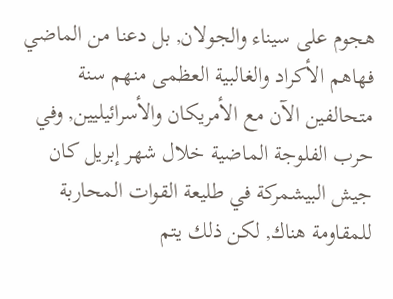هجوم على سيناء والجولان, بل دعنا من الماضي فهاهم الأكراد والغالبية العظمى منهم سنة متحالفين الآن مع الأمريكان والأسرائيليين, وفي حرب الفلوجة الماضية خلال شهر إبريل كان جيش البيشمركة في طليعة القوات المحاربة للمقاومة هناك, لكن ذلك يتم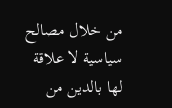من خلال مصالح سياسية لا علاقة لها بالدين من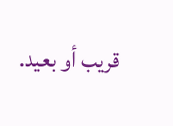قريب أو بعيد.